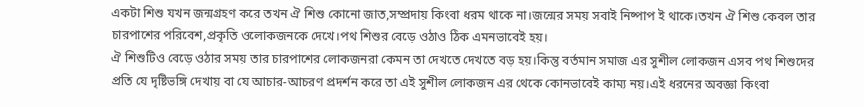একটা শিশু যখন জন্মগ্রহণ করে তখন ঐ শিশু কোনো জাত,সম্প্রদায় কিংবা ধরম থাকে না।জন্মের সময় সবাই নিষ্পাপ ই থাকে।তখন ঐ শিশু কেবল তার চারপাশের পরিবেশ,প্রকৃতি ওলোকজনকে দেখে।পথ শিশুর বেড়ে ওঠাও ঠিক এমনভাবেই হয়।
ঐ শিশুটিও বেড়ে ওঠার সময় তার চারপাশের লোকজনরা কেমন তা দেখতে দেখতে বড় হয়।কিন্তু বর্তমান সমাজ এর সুশীল লোকজন এসব পথ শিশুদের প্রতি যে দৃষ্টিভঙ্গি দেখায় বা যে আচার-আচরণ প্রদর্শন করে তা এই সুশীল লোকজন এর থেকে কোনভাবেই কাম্য নয়।এই ধরনের অবজ্ঞা কিংবা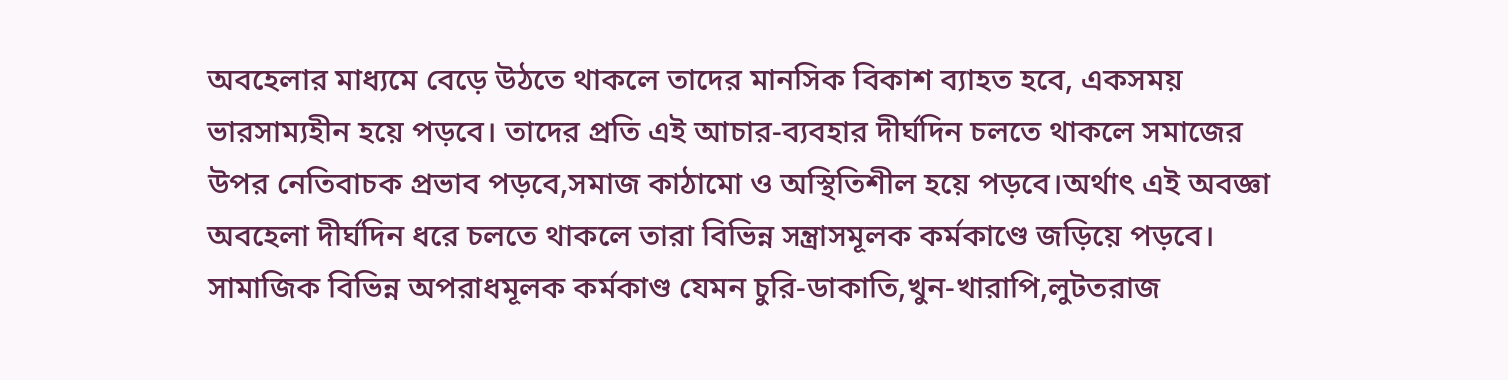অবহেলার মাধ্যমে বেড়ে উঠতে থাকলে তাদের মানসিক বিকাশ ব্যাহত হবে, একসময় ভারসাম্যহীন হয়ে পড়বে। তাদের প্রতি এই আচার-ব্যবহার দীর্ঘদিন চলতে থাকলে সমাজের উপর নেতিবাচক প্রভাব পড়বে,সমাজ কাঠামো ও অস্থিতিশীল হয়ে পড়বে।অর্থাৎ এই অবজ্ঞা অবহেলা দীর্ঘদিন ধরে চলতে থাকলে তারা বিভিন্ন সন্ত্রাসমূলক কর্মকাণ্ডে জড়িয়ে পড়বে।
সামাজিক বিভিন্ন অপরাধমূলক কর্মকাণ্ড যেমন চুরি-ডাকাতি,খুন-খারাপি,লুটতরাজ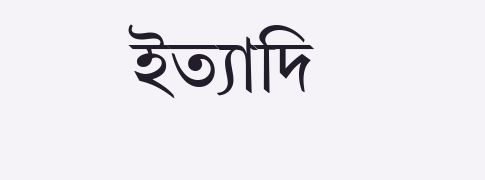ইত্যাদি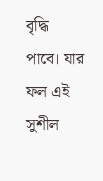বৃদ্ধি পাবে। যার ফল এই সুশীল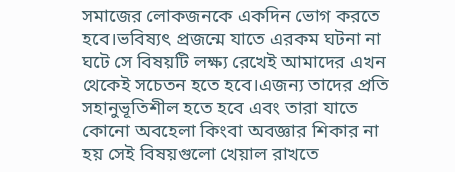সমাজের লোকজনকে একদিন ভোগ করতে হবে।ভবিষ্যৎ প্রজন্মে যাতে এরকম ঘটনা না ঘটে সে বিষয়টি লক্ষ্য রেখেই আমাদের এখন থেকেই সচেতন হতে হবে।এজন্য তাদের প্রতি সহানুভূতিশীল হতে হবে এবং তারা যাতে কোনো অবহেলা কিংবা অবজ্ঞার শিকার না হয় সেই বিষয়গুলো খেয়াল রাখতে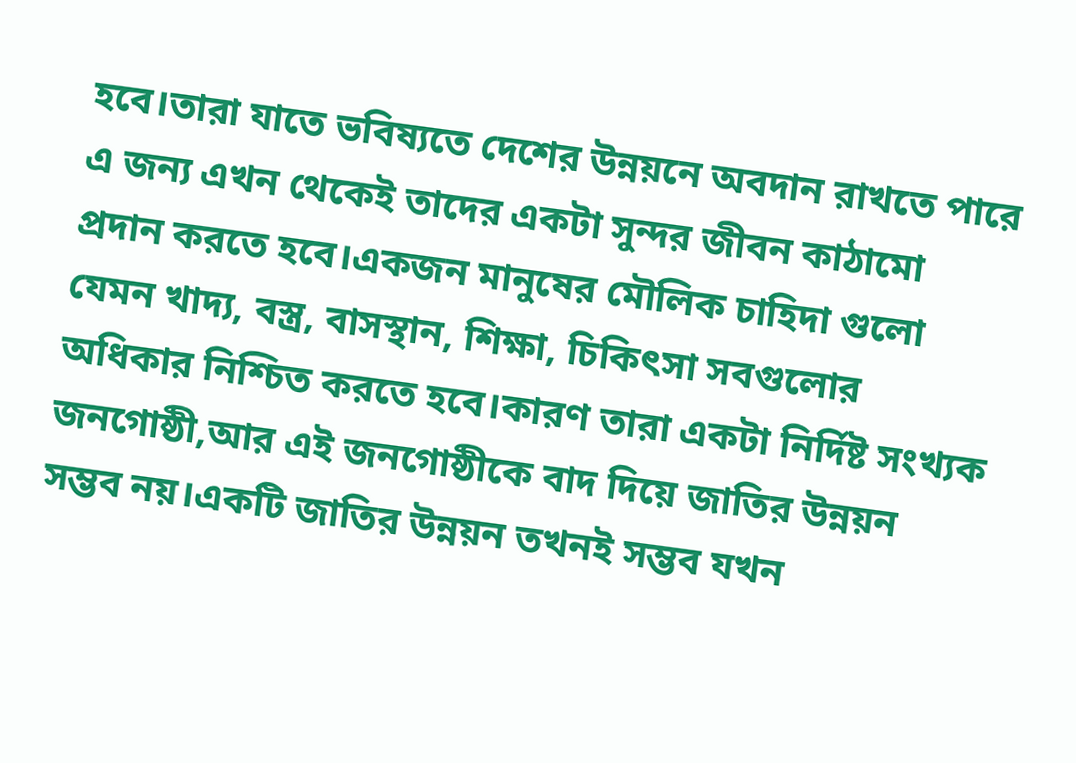হবে।তারা যাতে ভবিষ্যতে দেশের উন্নয়নে অবদান রাখতে পারে এ জন্য এখন থেকেই তাদের একটা সুন্দর জীবন কাঠামো প্রদান করতে হবে।একজন মানুষের মৌলিক চাহিদা গুলো যেমন খাদ্য, বস্ত্র, বাসস্থান, শিক্ষা, চিকিৎসা সবগুলোর অধিকার নিশ্চিত করতে হবে।কারণ তারা একটা নির্দিষ্ট সংখ্যক জনগোষ্ঠী,আর এই জনগোষ্ঠীকে বাদ দিয়ে জাতির উন্নয়ন সম্ভব নয়।একটি জাতির উন্নয়ন তখনই সম্ভব যখন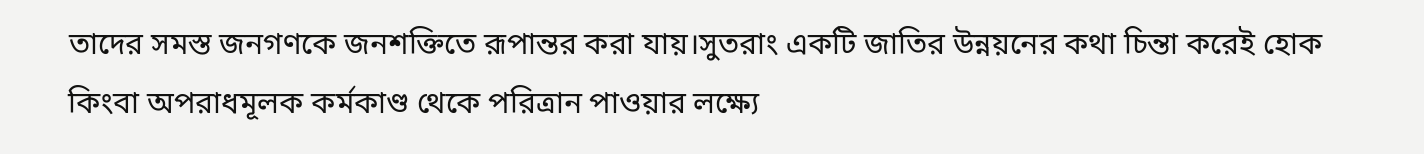তাদের সমস্ত জনগণকে জনশক্তিতে রূপান্তর করা যায়।সুতরাং একটি জাতির উন্নয়নের কথা চিন্তা করেই হোক কিংবা অপরাধমূলক কর্মকাণ্ড থেকে পরিত্রান পাওয়ার লক্ষ্যে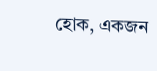হোক, একজন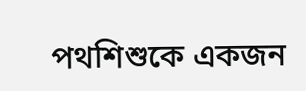পথশিশুকে একজন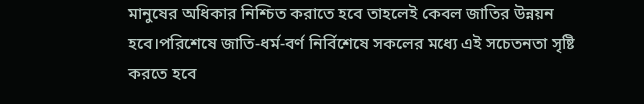মানুষের অধিকার নিশ্চিত করাতে হবে তাহলেই কেবল জাতির উন্নয়ন হবে।পরিশেষে জাতি-ধর্ম-বর্ণ নির্বিশেষে সকলের মধ্যে এই সচেতনতা সৃষ্টি করতে হবে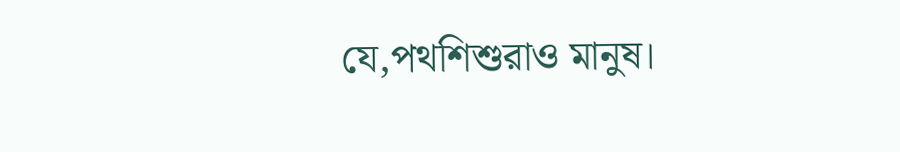যে,পথশিশুরাও মানুষ।